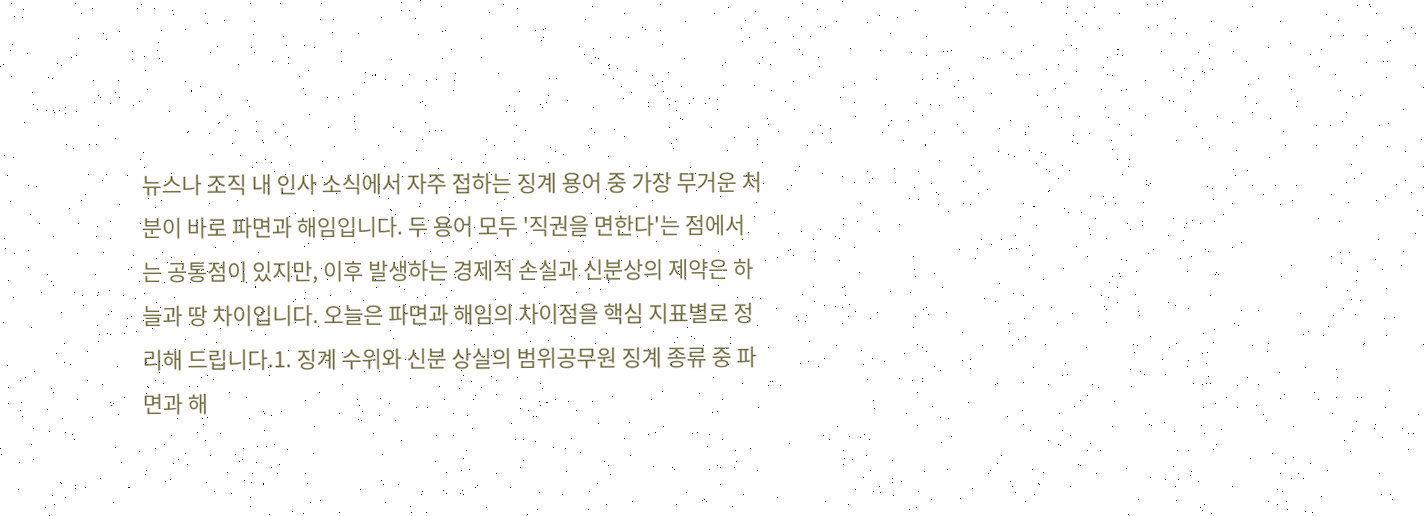뉴스나 조직 내 인사 소식에서 자주 접하는 징계 용어 중 가장 무거운 처분이 바로 파면과 해임입니다. 두 용어 모두 '직권을 면한다'는 점에서는 공통점이 있지만, 이후 발생하는 경제적 손실과 신분상의 제약은 하늘과 땅 차이입니다. 오늘은 파면과 해임의 차이점을 핵심 지표별로 정리해 드립니다.1. 징계 수위와 신분 상실의 범위공무원 징계 종류 중 파면과 해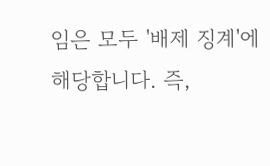임은 모두 '배제 징계'에 해당합니다. 즉,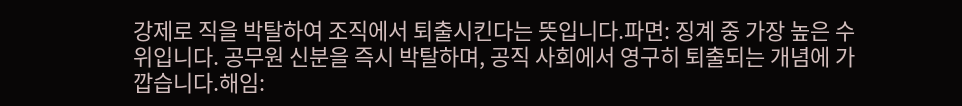강제로 직을 박탈하여 조직에서 퇴출시킨다는 뜻입니다.파면: 징계 중 가장 높은 수위입니다. 공무원 신분을 즉시 박탈하며, 공직 사회에서 영구히 퇴출되는 개념에 가깝습니다.해임: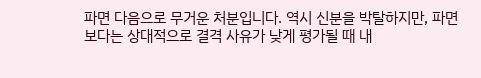파면 다음으로 무거운 처분입니다. 역시 신분을 박탈하지만, 파면보다는 상대적으로 결격 사유가 낮게 평가될 때 내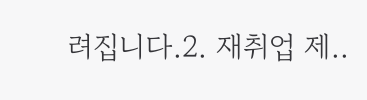려집니다.2. 재취업 제..